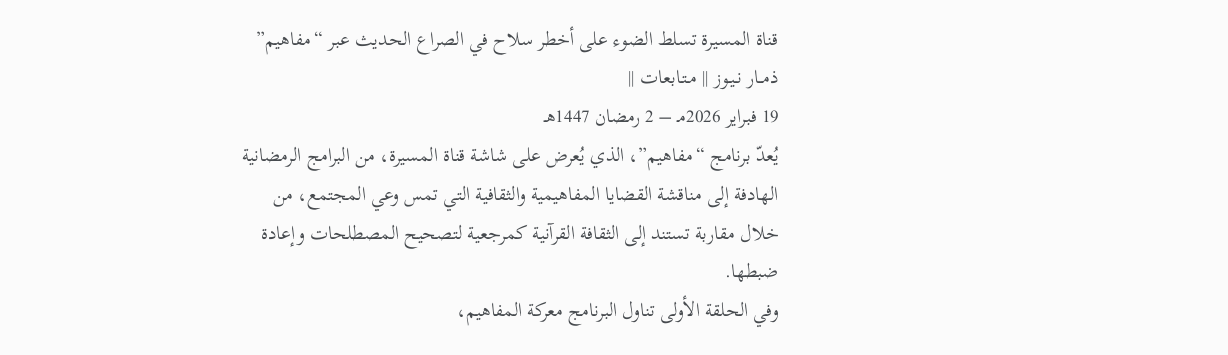قناة المسيرة تسلط الضوء على أخطر سلاح في الصراع الحديث عبر “مفاهيم”
ذمــار نـيـوز || مـتـابعات ||
19 فبراير 2026مـ – 2 رمضان 1447هـ
يُعدّ برنامج “مفاهيم”، الذي يُعرض على شاشة قناة المسيرة، من البرامج الرمضانية الهادفة إلى مناقشة القضايا المفاهيمية والثقافية التي تمس وعي المجتمع، من خلال مقاربة تستند إلى الثقافة القرآنية كمرجعية لتصحيح المصطلحات وإعادة ضبطها.
وفي الحلقة الأولى تناول البرنامج معركة المفاهيم،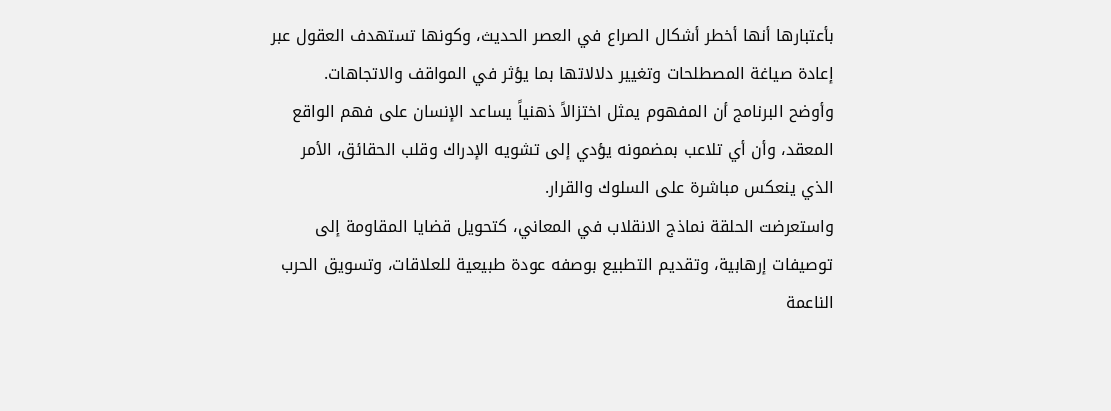بأعتبارها أنها أخطر أشكال الصراع في العصر الحديث، وكونها تستهدف العقول عبر إعادة صياغة المصطلحات وتغيير دلالاتها بما يؤثر في المواقف والاتجاهات.
وأوضح البرنامج أن المفهوم يمثل اختزالاً ذهنياً يساعد الإنسان على فهم الواقع المعقد، وأن أي تلاعب بمضمونه يؤدي إلى تشويه الإدراك وقلب الحقائق، الأمر الذي ينعكس مباشرة على السلوك والقرار.
واستعرضت الحلقة نماذج الانقلاب في المعاني، كتحويل قضايا المقاومة إلى توصيفات إرهابية، وتقديم التطبيع بوصفه عودة طبيعية للعلاقات، وتسويق الحرب الناعمة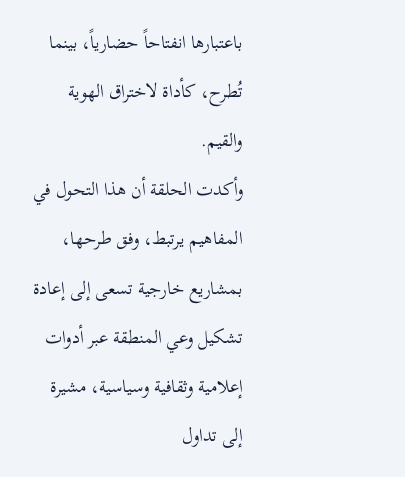باعتبارها انفتاحاً حضارياً، بينما تُطرح، كأداة لاختراق الهوية والقيم.
وأكدت الحلقة أن هذا التحول في المفاهيم يرتبط، وفق طرحها، بمشاريع خارجية تسعى إلى إعادة تشكيل وعي المنطقة عبر أدوات إعلامية وثقافية وسياسية، مشيرة إلى تداول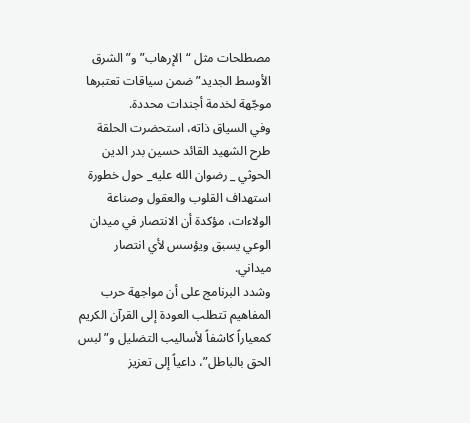مصطلحات مثل “الإرهاب” و”الشرق الأوسط الجديد” ضمن سياقات تعتبرها موجّهة لخدمة أجندات محددة.
وفي السياق ذاته، استحضرت الحلقة طرح الشهيد القائد حسين بدر الدين الحوثي _ رضوان الله عليه_ حول خطورة استهداف القلوب والعقول وصناعة الولاءات، مؤكدة أن الانتصار في ميدان الوعي يسبق ويؤسس لأي انتصار ميداني.
وشدد البرنامج على أن مواجهة حرب المفاهيم تتطلب العودة إلى القرآن الكريم كمعياراً كاشفاً لأساليب التضليل و”لبس الحق بالباطل”، داعياً إلى تعزيز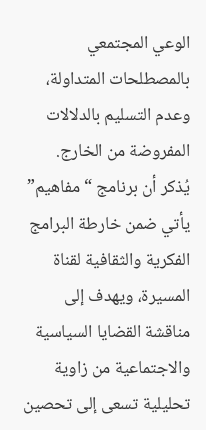الوعي المجتمعي بالمصطلحات المتداولة، وعدم التسليم بالدلالات المفروضة من الخارج.
يُذكر أن برنامج “مفاهيم” يأتي ضمن خارطة البرامج الفكرية والثقافية لقناة المسيرة، ويهدف إلى مناقشة القضايا السياسية والاجتماعية من زاوية تحليلية تسعى إلى تحصين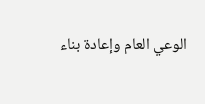الوعي العام وإعادة بناء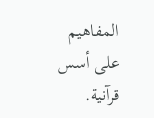المفاهيم على أسس قرآنية.